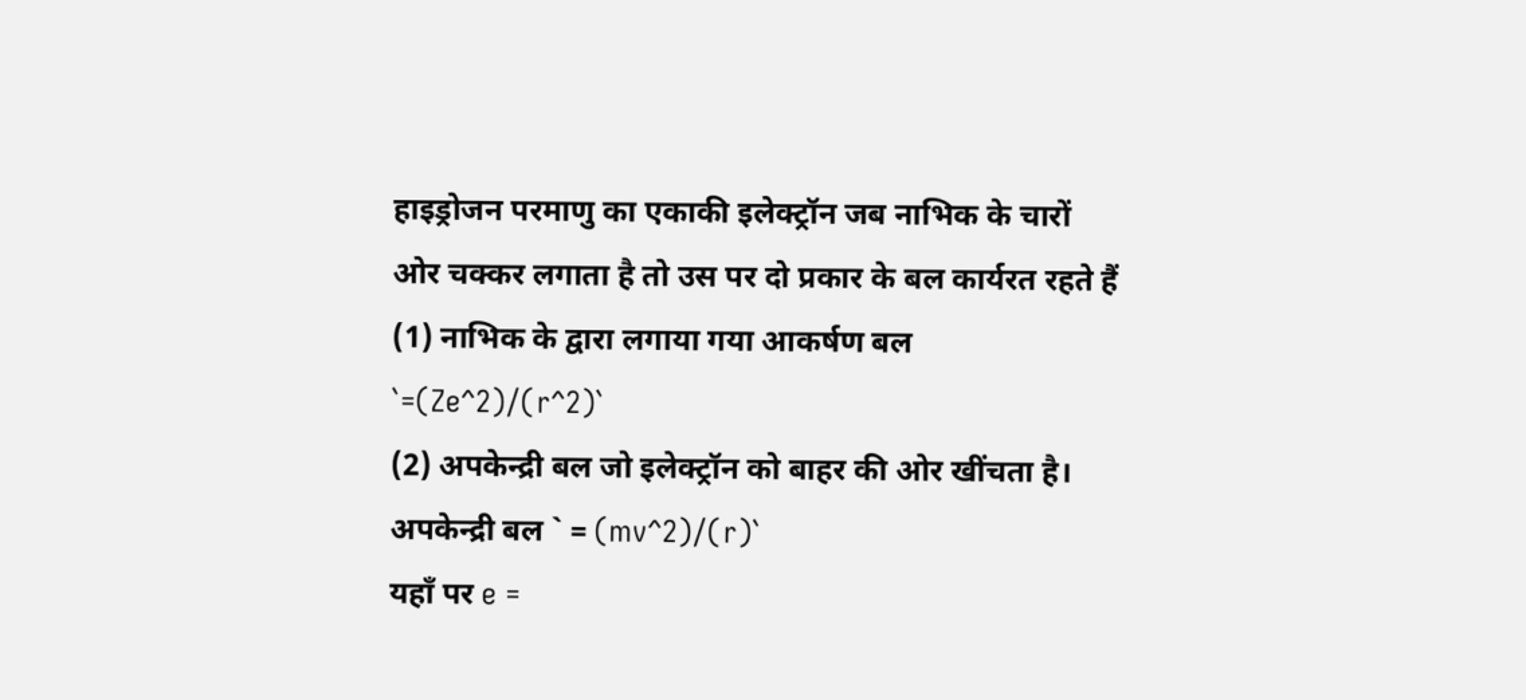हाइड्रोजन परमाणु का एकाकी इलेक्ट्रॉन जब नाभिक के चारों ओर चक्कर लगाता है तो उस पर दो प्रकार के बल कार्यरत रहते हैं
(1) नाभिक के द्वारा लगाया गया आकर्षण बल
`=(Ze^2)/(r^2)`
(2) अपकेन्द्री बल जो इलेक्ट्रॉन को बाहर की ओर खींचता है।
अपकेन्द्री बल ` = (mv^2)/(r)`
यहाँ पर e =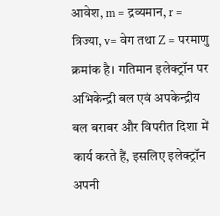आवेश, m = द्रव्यमान, r = त्रिज्या, v= वेग तथा Z = परमाणु क्रमांक है। गतिमान इलेक्ट्रॉन पर अभिकेन्द्री बल एवं अपकेन्द्रीय बल बराबर और विपरीत दिशा में कार्य करते हैं, इसलिए इलेक्ट्रॉन अपनी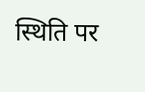स्थिति पर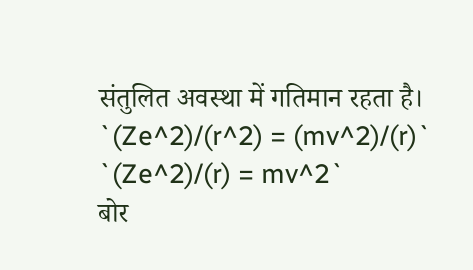संतुलित अवस्था में गतिमान रहता है।
`(Ze^2)/(r^2) = (mv^2)/(r)`
`(Ze^2)/(r) = mv^2`
बोर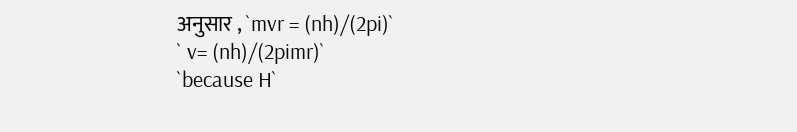अनुसार , `mvr = (nh)/(2pi)`
` v= (nh)/(2pimr)`
`because H`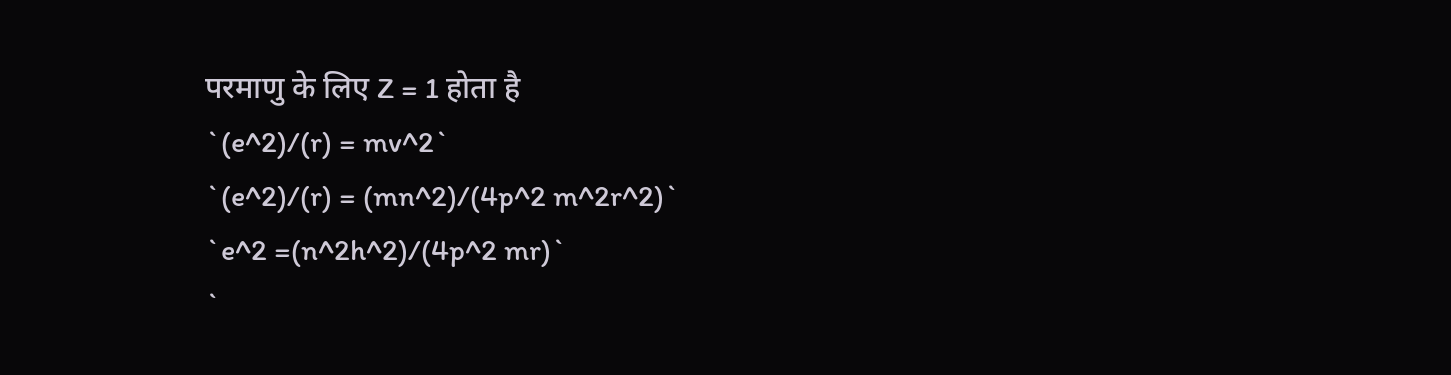परमाणु के लिए Z = 1 होता है
`(e^2)/(r) = mv^2`
`(e^2)/(r) = (mn^2)/(4p^2 m^2r^2)`
`e^2 =(n^2h^2)/(4p^2 mr)`
`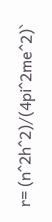r= (n^2h^2)/(4pi^2me^2)`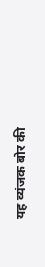यह व्यंजक बोर की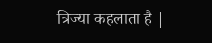त्रिज्या कहलाता है |